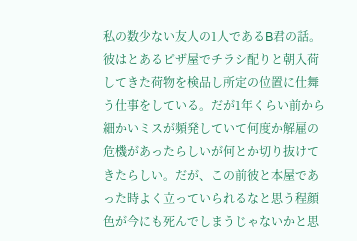私の数少ない友人の1人であるB君の話。彼はとあるピザ屋でチラシ配りと朝入荷してきた荷物を検品し所定の位置に仕舞う仕事をしている。だが1年くらい前から細かいミスが頻発していて何度か解雇の危機があったらしいが何とか切り抜けてきたらしい。だが、この前彼と本屋であった時よく立っていられるなと思う程顔色が今にも死んでしまうじゃないかと思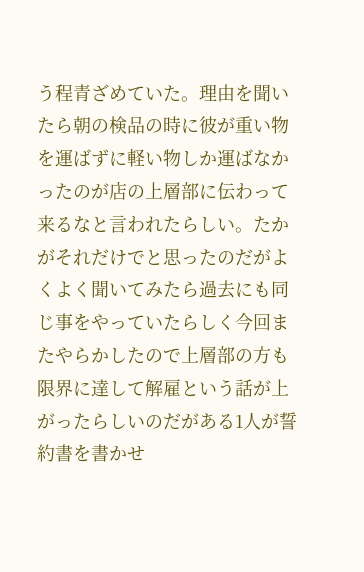う程青ざめていた。理由を聞いたら朝の検品の時に彼が重い物を運ばずに軽い物しか運ばなかったのが店の上層部に伝わって来るなと言われたらしい。たかがそれだけでと思ったのだがよくよく聞いてみたら過去にも同じ事をやっていたらしく今回またやらかしたので上層部の方も限界に達して解雇という話が上がったらしいのだがある1人が誓約書を書かせ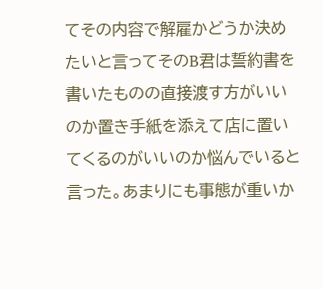てその内容で解雇かどうか決めたいと言ってそのB君は誓約書を書いたものの直接渡す方がいいのか置き手紙を添えて店に置いてくるのがいいのか悩んでいると言った。あまりにも事態が重いか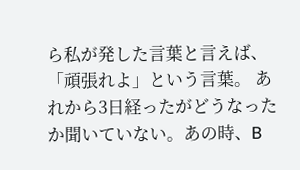ら私が発した言葉と言えば、「頑張れよ」という言葉。 あれから3日経ったがどうなったか聞いていない。あの時、B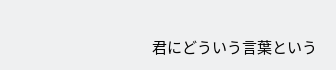君にどういう言葉という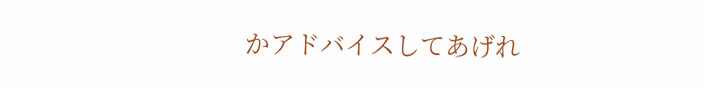かアドバイスしてあげれ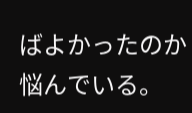ばよかったのか悩んでいる。